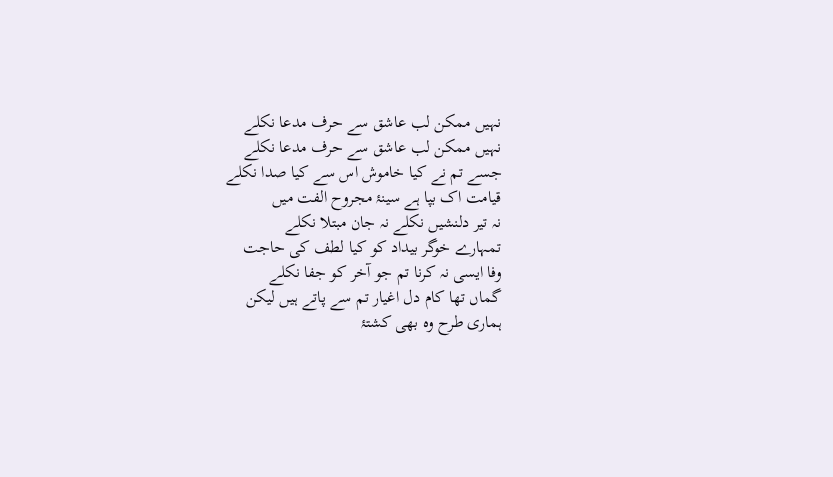نہیں ممکن لب عاشق سے حرف مدعا نکلے
نہیں ممکن لب عاشق سے حرف مدعا نکلے
جسے تم نے کیا خاموش اس سے کیا صدا نکلے
قیامت اک بپا ہے سینۂ مجروح الفت میں
نہ تیر دلنشیں نکلے نہ جان مبتلا نکلے
تمہارے خوگر بیداد کو کیا لطف کی حاجت
وفا ایسی نہ کرنا تم جو آخر کو جفا نکلے
گماں تھا کام دل اغیار تم سے پاتے ہیں لیکن
ہماری طرح وہ بھی کشتۂ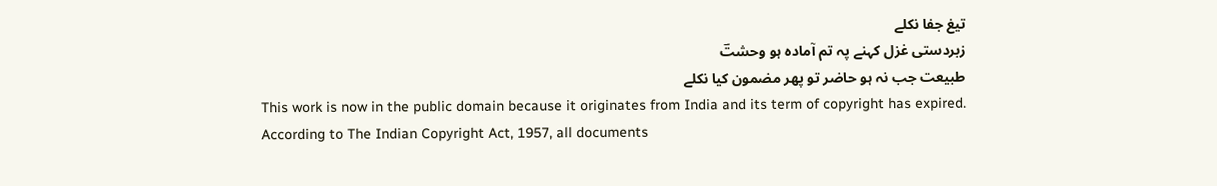تیغ جفا نکلے
زبردستی غزل کہنے پہ تم آمادہ ہو وحشتؔ
طبیعت جب نہ ہو حاضر تو پھر مضمون کیا نکلے
This work is now in the public domain because it originates from India and its term of copyright has expired. According to The Indian Copyright Act, 1957, all documents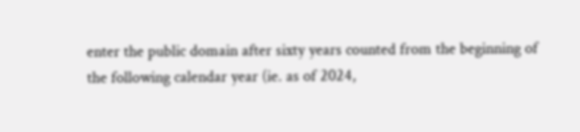enter the public domain after sixty years counted from the beginning of the following calendar year (ie. as of 2024,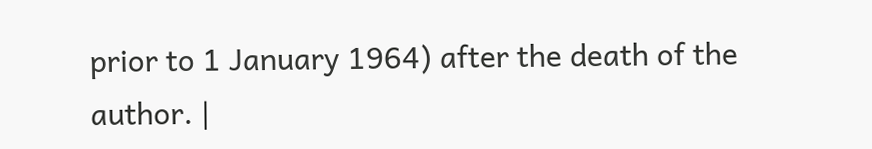prior to 1 January 1964) after the death of the author. |